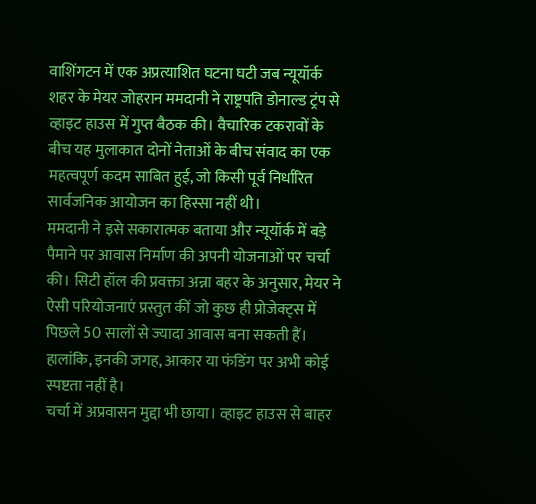वाशिंगटन में एक अप्रत्याशित घटना घटी जब न्यूयॉर्क शहर के मेयर जोहरान ममदानी ने राष्ट्रपति डोनाल्ड ट्रंप से व्हाइट हाउस में गुप्त बैठक की। वैचारिक टकरावों के बीच यह मुलाकात दोनों नेताओं के बीच संवाद का एक महत्वपूर्ण कदम साबित हुई, जो किसी पूर्व निर्धारित सार्वजनिक आयोजन का हिस्सा नहीं थी।
ममदानी ने इसे सकारात्मक बताया और न्यूयॉर्क में बड़े पैमाने पर आवास निर्माण की अपनी योजनाओं पर चर्चा की। सिटी हॉल की प्रवक्ता अन्ना बहर के अनुसार, मेयर ने ऐसी परियोजनाएं प्रस्तुत कीं जो कुछ ही प्रोजेक्ट्स में पिछले 50 सालों से ज्यादा आवास बना सकती हैं। हालांकि, इनकी जगह, आकार या फंडिंग पर अभी कोई स्पष्टता नहीं है।
चर्चा में अप्रवासन मुद्दा भी छाया। व्हाइट हाउस से बाहर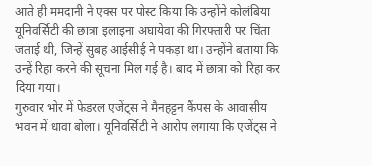आते ही ममदानी ने एक्स पर पोस्ट किया कि उन्होंने कोलंबिया यूनिवर्सिटी की छात्रा इलाइना अघायेवा की गिरफ्तारी पर चिंता जताई थी, जिन्हें सुबह आईसीई ने पकड़ा था। उन्होंने बताया कि उन्हें रिहा करने की सूचना मिल गई है। बाद में छात्रा को रिहा कर दिया गया।
गुरुवार भोर में फेडरल एजेंट्स ने मैनहट्टन कैंपस के आवासीय भवन में धावा बोला। यूनिवर्सिटी ने आरोप लगाया कि एजेंट्स ने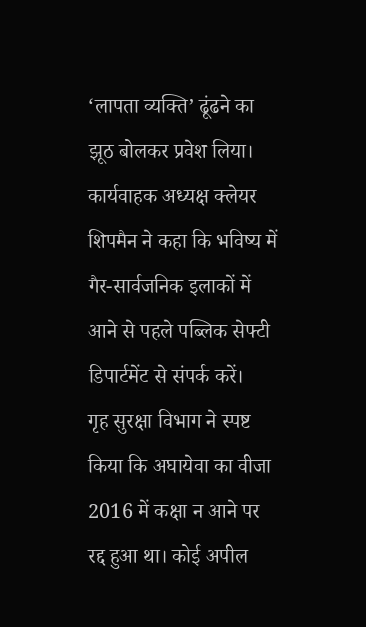‘लापता व्यक्ति’ ढूंढने का झूठ बोलकर प्रवेश लिया। कार्यवाहक अध्यक्ष क्लेयर शिपमैन ने कहा कि भविष्य में गैर-सार्वजनिक इलाकों में आने से पहले पब्लिक सेफ्टी डिपार्टमेंट से संपर्क करें।
गृह सुरक्षा विभाग ने स्पष्ट किया कि अघायेवा का वीजा 2016 में कक्षा न आने पर रद्द हुआ था। कोई अपील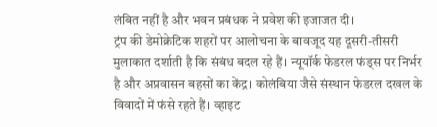लंबित नहीं है और भवन प्रबंधक ने प्रवेश की इजाजत दी।
ट्रंप की डेमोक्रेटिक शहरों पर आलोचना के बावजूद यह दूसरी-तीसरी मुलाकात दर्शाती है कि संबंध बदल रहे हैं। न्यूयॉर्क फेडरल फंड्स पर निर्भर है और अप्रवासन बहसों का केंद्र। कोलंबिया जैसे संस्थान फेडरल दखल के विवादों में फंसे रहते हैं। व्हाइट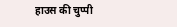हाउस की चुप्पी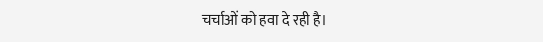चर्चाओं को हवा दे रही है।